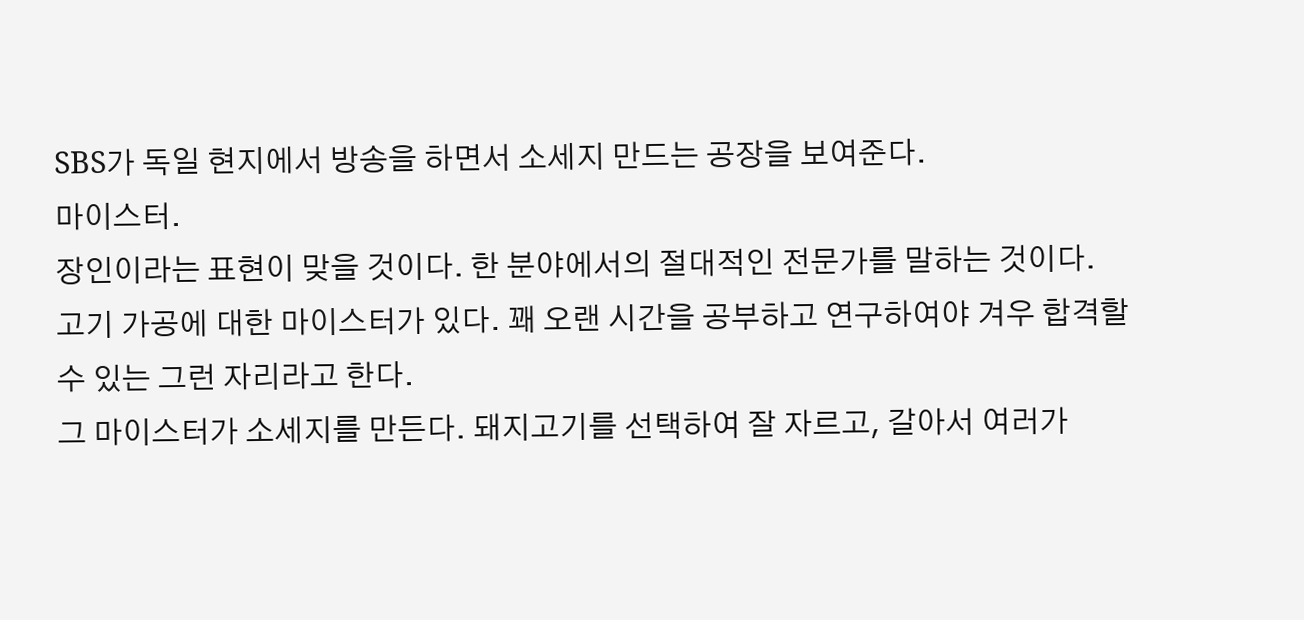SBS가 독일 현지에서 방송을 하면서 소세지 만드는 공장을 보여준다.
마이스터.
장인이라는 표현이 맞을 것이다. 한 분야에서의 절대적인 전문가를 말하는 것이다.
고기 가공에 대한 마이스터가 있다. 꽤 오랜 시간을 공부하고 연구하여야 겨우 합격할 수 있는 그런 자리라고 한다.
그 마이스터가 소세지를 만든다. 돼지고기를 선택하여 잘 자르고, 갈아서 여러가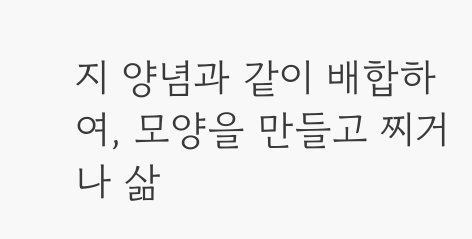지 양념과 같이 배합하여, 모양을 만들고 찌거나 삶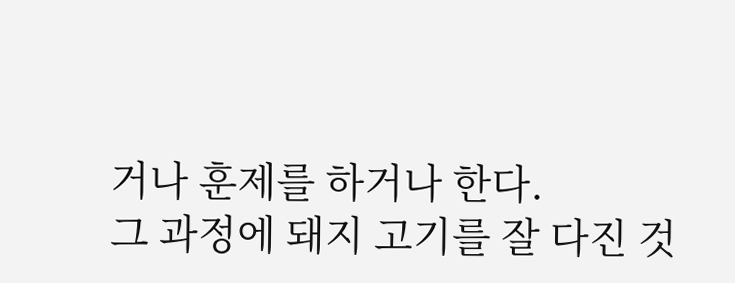거나 훈제를 하거나 한다.
그 과정에 돼지 고기를 잘 다진 것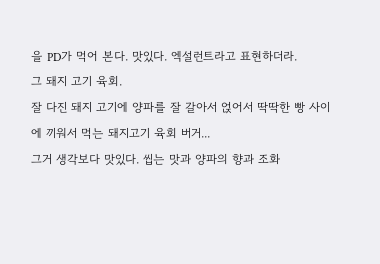을 PD가 먹어 본다. 맛있다. 엑설런트라고 표현하더라.
그 돼지 고기 육회.
잘 다진 돼지 고기에 양파를 잘 갈아서 얹어서 딱딱한 빵 사이에 끼워서 먹는 돼지고기 육회 버거...
그거 생각보다 맛있다. 씹는 맛과 양파의 향과 조화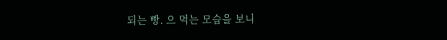되는 빵. 으 먹는 모습을 보니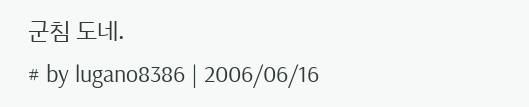군침 도네.
# by lugano8386 | 2006/06/16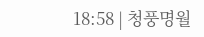18:58 | 청풍명월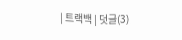| 트랙백 | 덧글(3)